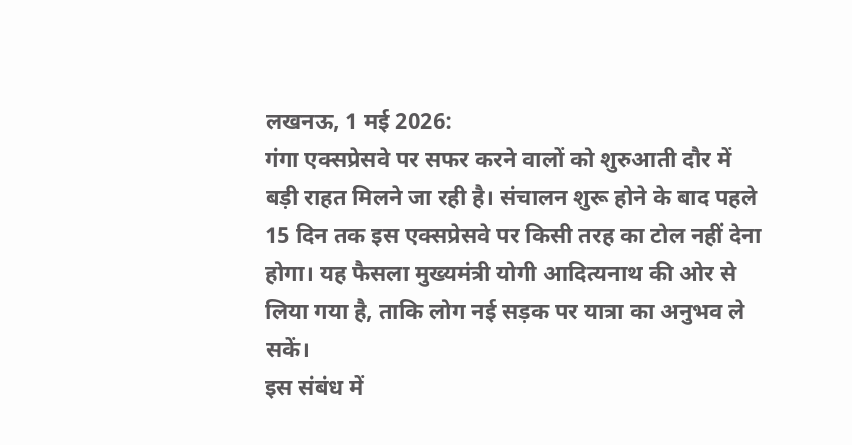लखनऊ, 1 मई 2026:
गंगा एक्सप्रेसवे पर सफर करने वालों को शुरुआती दौर में बड़ी राहत मिलने जा रही है। संचालन शुरू होने के बाद पहले 15 दिन तक इस एक्सप्रेसवे पर किसी तरह का टोल नहीं देना होगा। यह फैसला मुख्यमंत्री योगी आदित्यनाथ की ओर से लिया गया है, ताकि लोग नई सड़क पर यात्रा का अनुभव ले सकें।
इस संबंध में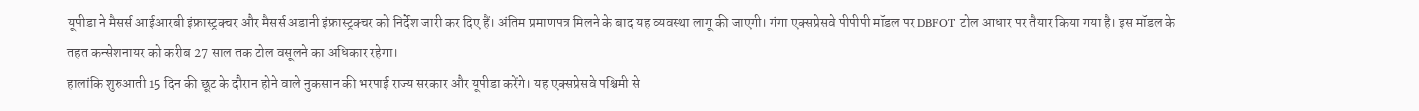यूपीडा ने मैसर्स आईआरबी इंफ्रास्ट्रक्चर और मैसर्स अडानी इंफ्रास्ट्रक्चर को निर्देश जारी कर दिए हैं। अंतिम प्रमाणपत्र मिलने के बाद यह व्यवस्था लागू की जाएगी। गंगा एक्सप्रेसवे पीपीपी मॉडल पर DBFOT टोल आधार पर तैयार किया गया है। इस मॉडल के तहत कन्सेशनायर को करीब 27 साल तक टोल वसूलने का अधिकार रहेगा।
हालांकि शुरुआती 15 दिन की छूट के दौरान होने वाले नुकसान की भरपाई राज्य सरकार और यूपीडा करेंगे। यह एक्सप्रेसवे पश्चिमी से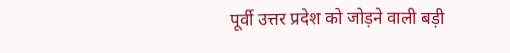पूर्वी उत्तर प्रदेश को जोड़ने वाली बड़ी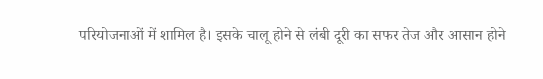परियोजनाओं में शामिल है। इसके चालू होने से लंबी दूरी का सफर तेज और आसान होने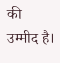की उम्मीद है।